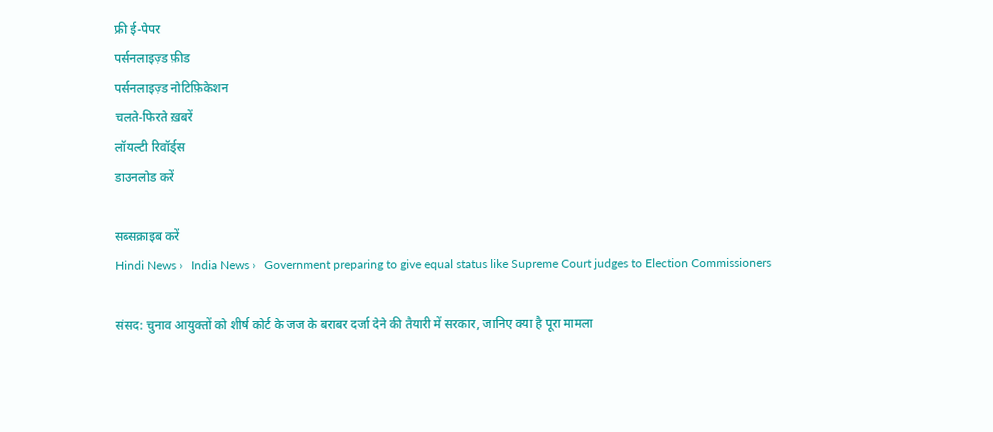फ्री ई-पेपर
पर्सनलाइज़्ड फ़ीड
पर्सनलाइज़्ड नोटिफ़िकेशन
चलते-फिरते ख़बरें
लॉयल्टी रिवॉर्ड्स
डाउनलोड करें

सब्सक्राइब करें
Hindi News ›   India News ›   Government preparing to give equal status like Supreme Court judges to Election Commissioners

संसद: चुनाव आयुक्तों को शीर्ष कोर्ट के जज के बराबर दर्जा देने की तैयारी में सरकार, जानिए क्या है पूरा मामला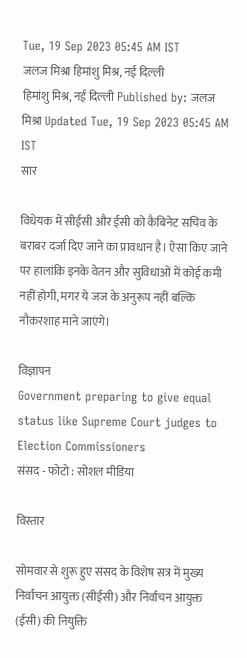Tue, 19 Sep 2023 05:45 AM IST
जलज मिश्रा हिमांशु मिश्र, नई दिल्ली
हिमांशु मिश्र, नई दिल्ली Published by: जलज मिश्रा Updated Tue, 19 Sep 2023 05:45 AM IST
सार

विधेयक में सीईसी और ईसी को कैबिनेट सचिव के बराबर दर्जा दिए जाने का प्रावधान है। ऐसा किए जाने पर हालांकि इनके वेतन और सुविधाओं में कोई कमी नहीं होगी, मगर ये जज के अनुरूप नहीं बल्कि नौकरशाह माने जाएंगे।

विज्ञापन
Government preparing to give equal status like Supreme Court judges to Election Commissioners
संसद - फोटो : सोशल मीडिया

विस्तार

सोमवार से शुरू हुए संसद के विशेष सत्र में मुख्य निर्वाचन आयुक्त (सीईसी) और निर्वाचन आयुक्त (ईसी) की नियुक्ति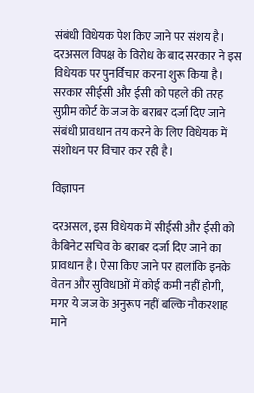संबंधी विधेयक पेश किए जाने पर संशय है। दरअसल विपक्ष के विरोध के बाद सरकार ने इस विधेयक पर पुनर्विचार करना शुरू किया है। सरकार सीईसी और ईसी को पहले की तरह सुप्रीम कोर्ट के जज के बराबर दर्जा दिए जाने संबंधी प्रावधान तय करने के लिए विधेयक में संशोधन पर विचार कर रही है।

विज्ञापन

दरअसल, इस विधेयक में सीईसी और ईसी को कैबिनेट सचिव के बराबर दर्जा दिए जाने का प्रावधान है। ऐसा किए जाने पर हालांकि इनके वेतन और सुविधाओं में कोई कमी नहीं होगी, मगर ये जज के अनुरूप नहीं बल्कि नौकरशाह माने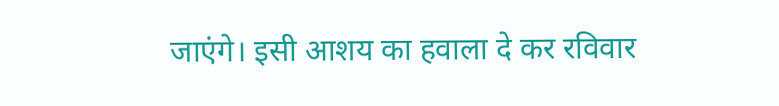जाएंगे। इसी आशय का हवाला दे कर रविवार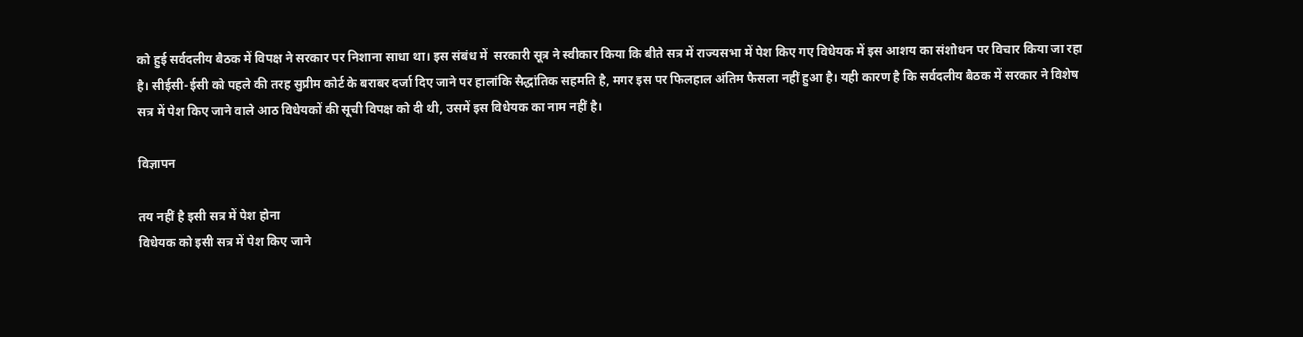को हुई सर्वदलीय बैठक में विपक्ष ने सरकार पर निशाना साधा था। इस संबंध में  सरकारी सूत्र ने स्वीकार किया कि बीते सत्र में राज्यसभा में पेश किए गए विधेयक में इस आशय का संशोधन पर विचार किया जा रहा है। सीईसी-ईसी को पहले की तरह सुप्रीम कोर्ट के बराबर दर्जा दिए जाने पर हालांकि सैद्धांतिक सहमति है, मगर इस पर फिलहाल अंतिम फैसला नहीं हुआ है। यही कारण है कि सर्वदलीय बैठक में सरकार ने विशेष सत्र में पेश किए जाने वाले आठ विधेयकों की सूची विपक्ष को दी थी, उसमें इस विधेयक का नाम नहीं है।

विज्ञापन

तय नहीं है इसी सत्र में पेश होना
विधेयक को इसी सत्र में पेश किए जाने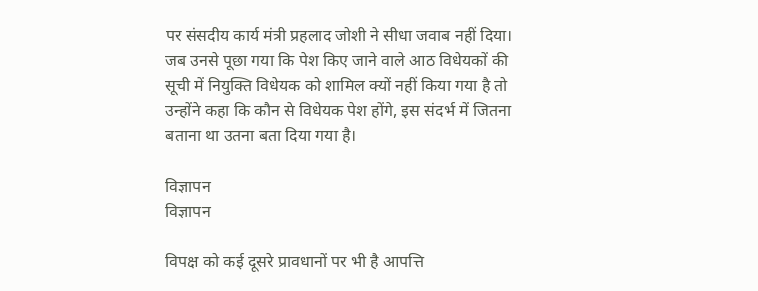पर संसदीय कार्य मंत्री प्रहलाद जोशी ने सीधा जवाब नहीं दिया। जब उनसे पूछा गया कि पेश किए जाने वाले आठ विधेयकों की सूची में नियुक्ति विधेयक को शामिल क्यों नहीं किया गया है तो  उन्होंने कहा कि कौन से विधेयक पेश होंगे, इस संदर्भ में जितना बताना था उतना बता दिया गया है।

विज्ञापन
विज्ञापन

विपक्ष को कई दूसरे प्रावधानों पर भी है आपत्ति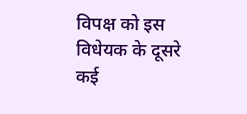विपक्ष को इस विधेयक के दूसरे कई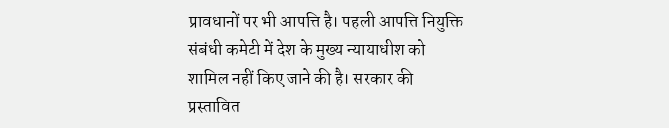प्रावधानों पर भी आपत्ति है। पहली आपत्ति नियुक्ति संबंधी कमेटी में देश के मुख्य न्यायाधीश को शामिल नहीं किए जाने की है। सरकार की प्रस्तावित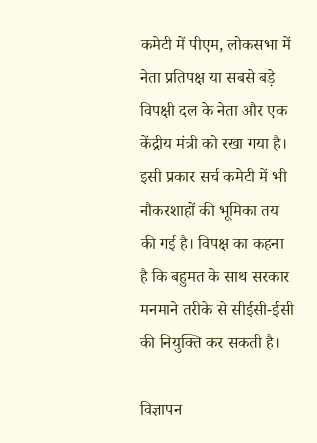कमेटी में पीएम, लोकसभा में नेता प्रतिपक्ष या सबसे बड़े विपक्षी दल के नेता और एक केंद्रीय मंत्री को रखा गया है। इसी प्रकार सर्च कमेटी में भी नौकरशाहों की भूमिका तय की गई है। विपक्ष का कहना है कि बहुमत के साथ सरकार मनमाने तरीके से सीईसी-ईसी की नियुक्ति कर सकती है।

विज्ञापन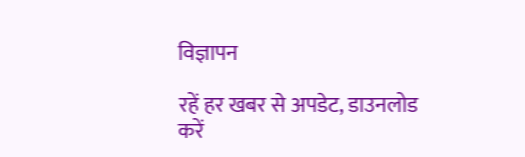विज्ञापन

रहें हर खबर से अपडेट, डाउनलोड करें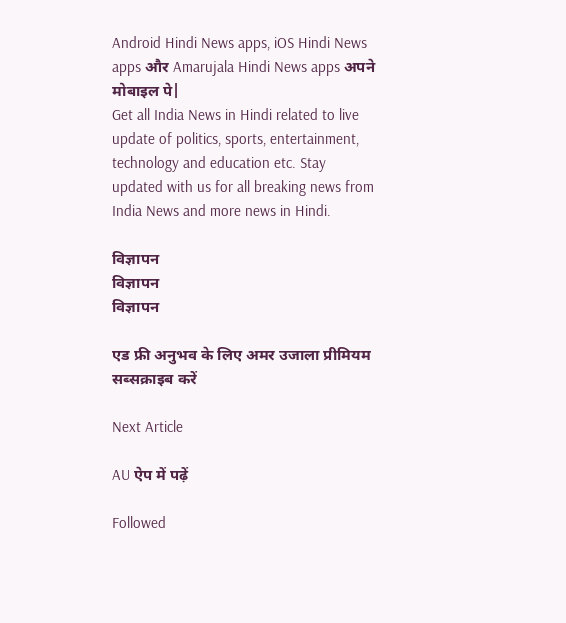Android Hindi News apps, iOS Hindi News apps और Amarujala Hindi News apps अपने मोबाइल पे|
Get all India News in Hindi related to live update of politics, sports, entertainment, technology and education etc. Stay updated with us for all breaking news from India News and more news in Hindi.

विज्ञापन
विज्ञापन
विज्ञापन

एड फ्री अनुभव के लिए अमर उजाला प्रीमियम सब्सक्राइब करें

Next Article

AU ऐप में पढ़ें

Followed